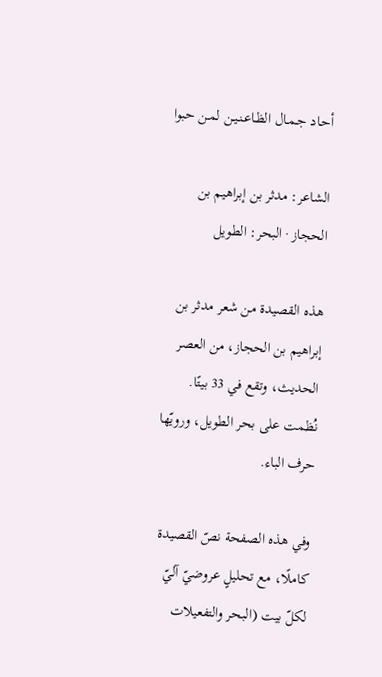أحـاد جـمـال الظـاعـنـيـن لمـن حبوا

الشاعر: مدثر بن إبراهيم بن الحجاز · البحر: الطويل

هذه القصيدة من شعر مدثر بن إبراهيم بن الحجاز، من العصر الحديث، وتقع في 33 بيتًا. نُظمت على بحر الطويل، ورويّها حرف الباء.

وفي هذه الصفحة نصّ القصيدة كاملًا، مع تحليلٍ عروضيّ آليّ لكلّ بيت (البحر والتفعيلات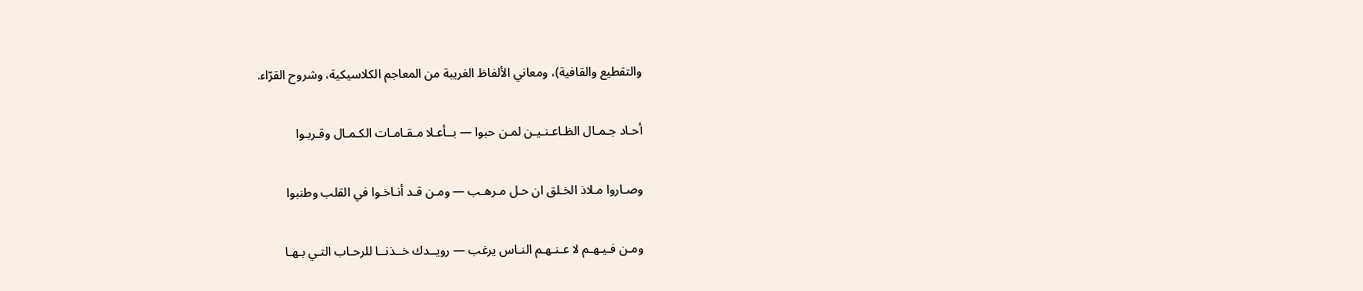والتقطيع والقافية)، ومعاني الألفاظ الغريبة من المعاجم الكلاسيكية، وشروح القرّاء.

أحـاد جـمـال الظـاعـنـيـن لمـن حبوا — بــأعـلا مـقـامـات الكـمـال وقـربـوا

وصـاروا مـلاذ الخـلق ان حـل مـرهـب — ومـن قـد أنـاخـوا في القلب وطنبوا

ومـن فـيـهـم لا عـنـهـم النـاس يرغب — رويــدك خــذنــا للرحـاب التـي بـهـا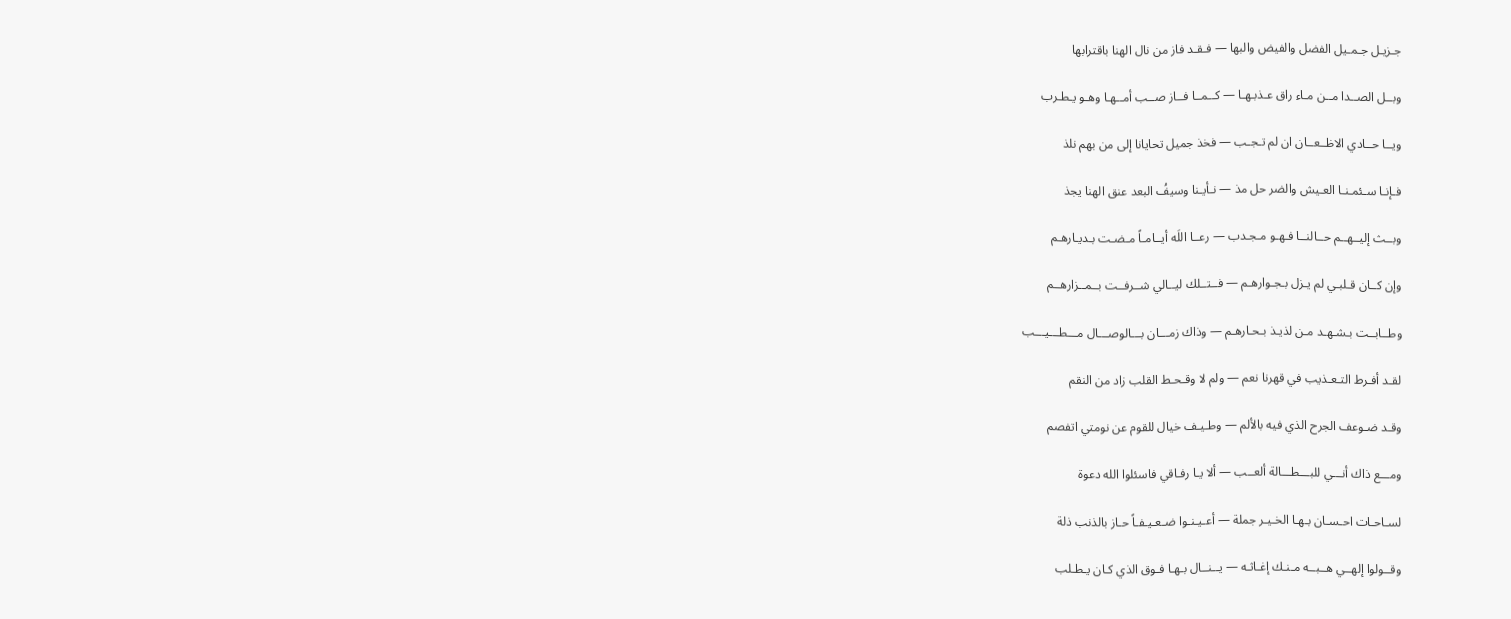جـزيـل جـمـيل الفضل والفيض والبها — فـقـد فاز من نال الهنا باقترابها

وبــل الصــدا مــن مـاء راق عـذبـهـا — كــمــا فــاز صــب أمــهـا وهـو يـطـرب

ويــا حــادي الاظــعــان ان لم تـجـب — فخذ جميل تحايانا إلى من بهم نلذ

فـإنـا سـئمـنـا العـيش والضر حل مذ — نـأيـنا وسيفُ البعد عنق الهنا يجذ

وبــث إليــهــم حــالنــا فـهـو مـجـدب — رعــا اللَه أيــامـاً مـضـت بـديـارهـم

وإن كــان قـلبـي لم يـزل بـجـوارهـم — فــتــلك ليــالي شــرفــت بــمــزارهــم

وطــابــت بـشـهـد مـن لذيـذ بـحـارهـم — وذاك زمـــان بـــالوصـــال مـــطـــيـــب

لقـد أفـرط التـعـذيب في قهرنا نعم — ولم لا وقـحـط القلب زاد من النقم

وقـد ضـوعف الجرح الذي فيه بالألم — وطـيـف خيال للقوم عن نومتي اتفصم

ومـــع ذاك أنـــي للبـــطـــالة ألعــب — ألا يـا رفـاقي فاسئلوا الله دعوة

لسـاحـات احـسـان بـهـا الخـيـر جملة — أعـيـنـوا ضـعـيـفـاً حـاز بالذنب ذلة

وقــولوا إلهــي هــبــه مـنـك إغـاثـه — يــنــال بـهـا فـوق الذي كـان يـطـلب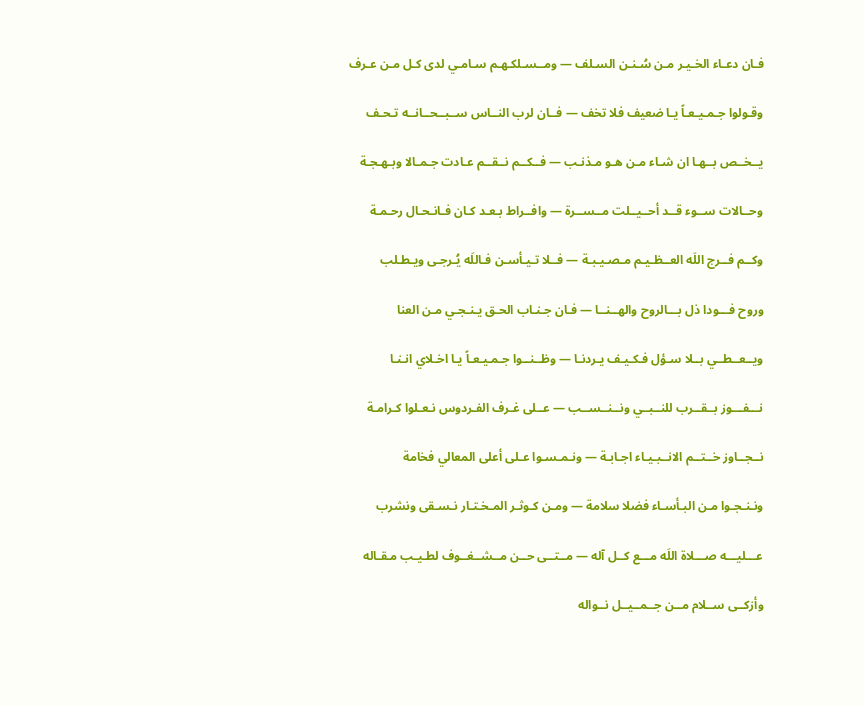فـان دعـاء الخـيـر مـن سُـنـن السـلف — ومــسـلكـهـم سـامـي لدى كـل مـن عـرف

وقـولوا جـمـيـعـاً يـا ضعيف فلا تخف — فــان لرب النــاس ســبــحــانــه تـحـف

يــخــص بــهـا ان شـاء مـن هـو مـذنـب — فــكــم نــقــم عـادت جـمـالا وبـهـجـة

وحــالات ســوء قــد أحــيــلت مــســرة — وافــراط بـعـد كـان فـانـحـال رحـمـة

وكــم فــرج اللَه العــظـيـم مـصـيـبـة — فــلا تـيـأسـن فـاللَه يُـرجـى ويـطـلب

وروح فـــودا ذل بـــالروح والهــنــا — فـان جـنـاب الحـق يـنـجـي مـن العنا

ويــعــطــي بــلا سـؤل فـكـيـف يـردنـا — وظــنــوا جـمـيـعـاً يـا اخـلاي انـنـا

نـــفـــوز بــقــرب للنــبــي ونــنــســب — عــلى غـرف الفـردوس نـعـلوا كـرامـة

نــجــاوز خــتــم الانــبـيـاء اجـابـة — ونـمـسـوا عـلى أعلى المعالي فخامة

ونـنـجـوا مـن البـأسـاء فضلا سلامة — ومـن كـوثـر المـخـتـار نـسـقى ونشرب

عـــليـــه صـــلاة اللَه مـــع كــل آله — مــتــى حــن مــشــغــوف لطـيـب مـقـاله

وأزكــى ســلام مــن جــمــيــل نــواله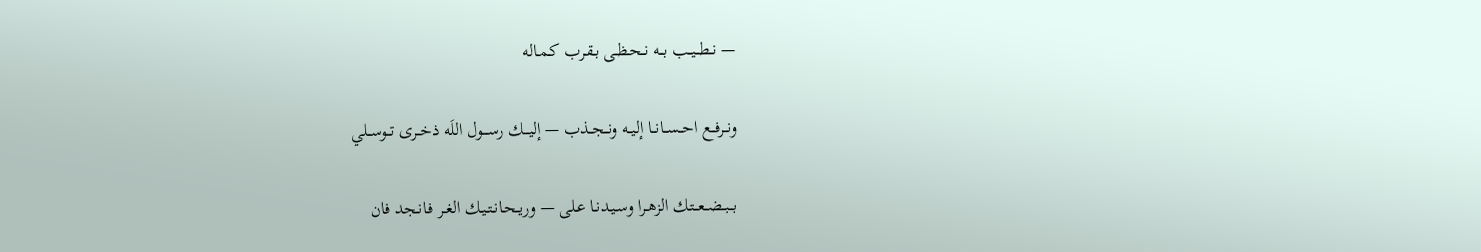— نــطــيــب بــه نــحـظـى بـقـرب كـمـاله

ونــرفــع احــســانــا إليــه ونــجــذب — إليـــك رســـول اللَه ذخــرى تــوســلي

بــبــضــعــتـك الزهـرا وسـيـدنـا عـلى — وريـحـانـتـيـك الغـر فـانـجد فان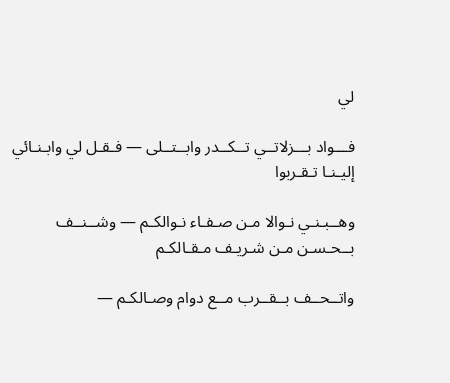لي

فـــواد بـــزلاتــي تــكــدر وابــتــلى — فـقـل لي وابـنـائي إليـنـا تـقـربوا

وهــبـنـي نـوالا مـن صـفـاء نـوالكـم — وشــنــف بــحـسـن مـن شـريـف مـقـالكـم

واتــحــف بــقــرب مــع دوام وصـالكـم —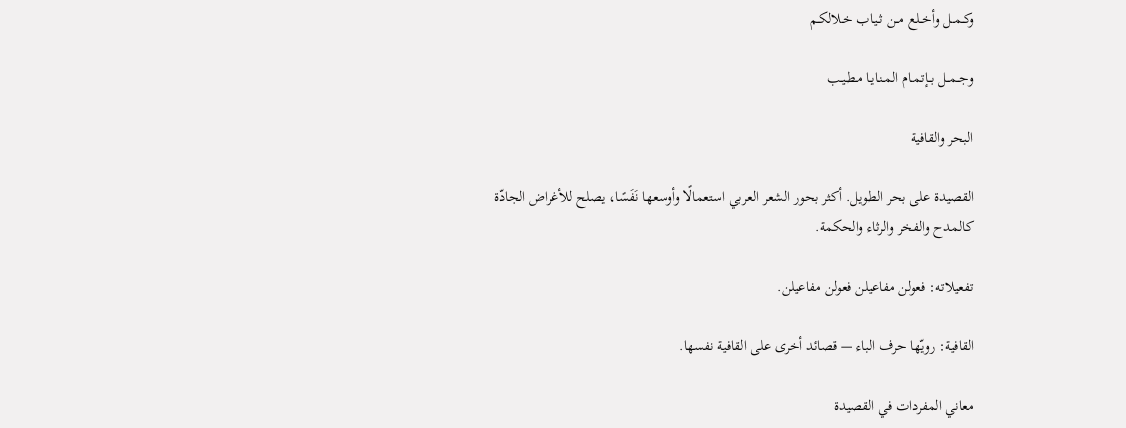وكــمــل وأخــلع مــن ثـيـاب خـلالكـم

وجــمــل بــإتـمـام المـنـايـا مـطـيـب

البحر والقافية

القصيدة على بحر الطويل. أكثر بحور الشعر العربي استعمالًا وأوسعها نَفَسًا، يصلح للأغراض الجادّة كالمدح والفخر والرثاء والحكمة.

تفعيلاته: فعولن مفاعيلن فعولن مفاعيلن.

القافية: رويّها حرف الباء — قصائد أخرى على القافية نفسها.

معاني المفردات في القصيدة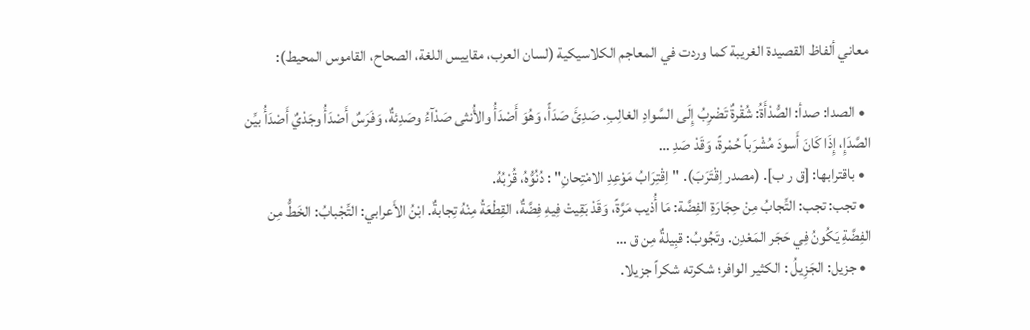معاني ألفاظ القصيدة الغريبة كما وردت في المعاجم الكلاسيكية (لسان العرب، مقاييس اللغة، الصحاح، القاموس المحيط):

  • الصدا: صدأ: الصُّدْأَةُ: شُقْرةٌ تَضْرِبُ إِلَى السَّوادِ الغالِبِ. صَدِئَ صَدَأً، وَهُوَ أَصْدَأُ والأُنثى صَدْآءُ وصَدِئةٌ، وَفَرَسٌ أَصْدَأُ وجَدْيٌ أَصْدَأُ بيِّن الصَّدَإِ، إِذَا كَانَ أَسودَ مُشْرَباً حُمْرةً، وَقَدْ صَدِ …
  • باقترابها: [ق ر ب]. (مصدر اِقْتَرَبَ). "اِقْتِرَابُ مَوْعِدِ الامْتِحانِ" : دُنُوُّهُ، قُرْبُهُ.
  • تجب: تجب: التِّجابُ مِنْ حِجَارَةِ الفِضَّة: مَا أُذيب مَرَّةً، وَقَدْ بَقِيتْ فِيهِ فِضَّةٌ، القِطْعَةُ مِنْهُ تِجابةٌ. ابْنُ الأَعرابي: التِّجْبابُ: الخَطُّ مِن الفِضَّةِ يَكُونُ فِي حَجَر المَعْدِن. وتَجُوبُ: قبِيلةٌ مِن ق …
  • جزيل: الجَزِيلُ : الكثير الوافر؛ شكرته شكراً جزيلا.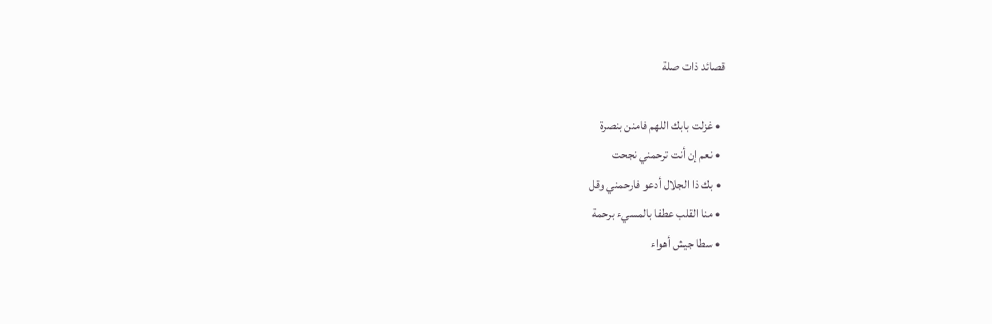قصائد ذات صلة

  • غزلت بابك اللهم فامنن بنصرة
  • نعم إن أنت ترحمني نجحت
  • بك ذا الجلال أدعو فارحمني وقل
  • منا القلب عطفا بالمسيء برحمة
  • سطا جيش أهواء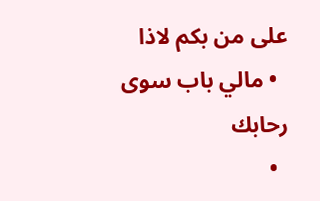على من بكم لاذا
  • مالي باب سوى رحابك
  •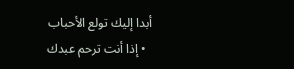أبدا إليك تولع الأحباب
  • إذا أنت ترحم عبدك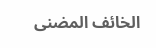الخائف المضنى